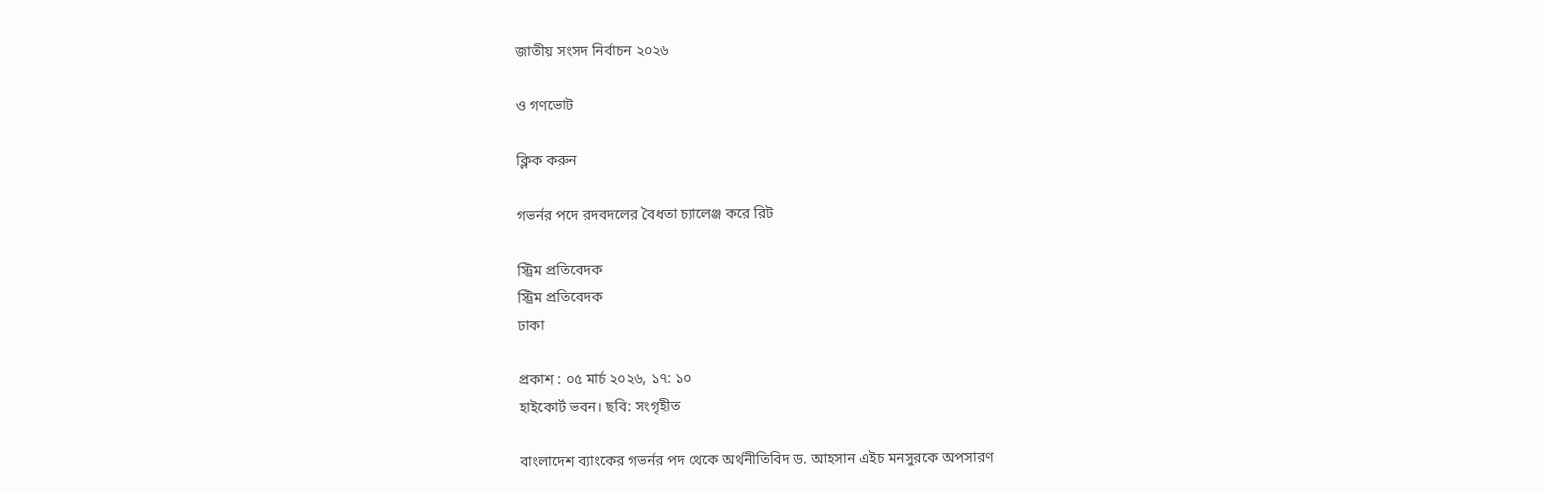জাতীয় সংসদ নির্বাচন ২০২৬

ও গণভোট

ক্লিক করুন

গভর্নর পদে রদবদলের বৈধতা চ্যালেঞ্জ করে রিট

স্ট্রিম প্রতিবেদক
স্ট্রিম প্রতিবেদক
ঢাকা

প্রকাশ : ০৫ মার্চ ২০২৬, ১৭: ১০
হাইকোর্ট ভবন। ছবি: সংগৃহীত

বাংলাদেশ ব্যাংকের গভর্নর পদ থেকে অর্থনীতিবিদ ড. আহসান এইচ মনসুরকে অপসারণ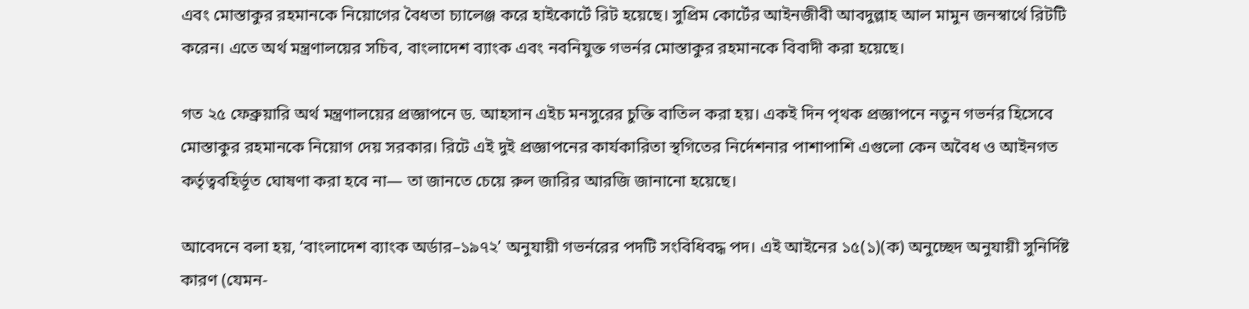এবং মোস্তাকুর রহমানকে নিয়োগের বৈধতা চ্যালেঞ্জ করে হাইকোর্টে রিট হয়েছে। সুপ্রিম কোর্টের আইনজীবী আবদুল্লাহ আল মামুন জনস্বার্থে রিটটি করেন। এতে অর্থ মন্ত্রণালয়ের সচিব, বাংলাদেশ ব্যাংক এবং নবনিযুক্ত গভর্নর মোস্তাকুর রহমানকে বিবাদী করা হয়েছে।

গত ২৫ ফেব্রুয়ারি অর্থ মন্ত্রণালয়ের প্রজ্ঞাপনে ড. আহসান এইচ মনসুরের চুক্তি বাতিল করা হয়। একই দিন পৃথক প্রজ্ঞাপনে নতুন গভর্নর হিসেবে মোস্তাকুর রহমানকে নিয়োগ দেয় সরকার। রিটে এই দুই প্রজ্ঞাপনের কার্যকারিতা স্থগিতের নির্দেশনার পাশাপাশি এগুলো কেন অবৈধ ও আইনগত কর্তৃত্ববহির্ভূত ঘোষণা করা হবে না— তা জানতে চেয়ে রুল জারির আরজি জানানো হয়েছে।

আবেদনে বলা হয়, ‘বাংলাদেশ ব্যাংক অর্ডার–১৯৭২’ অনুযায়ী গভর্নরের পদটি সংবিধিবদ্ধ পদ। এই আইনের ১৫(১)(ক) অনুচ্ছেদ অনুযায়ী সুনির্দিষ্ট কারণ (যেমন-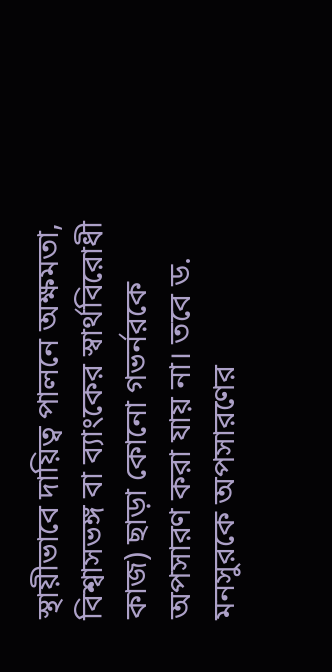স্থায়ীভাবে দায়িত্ব পালনে অক্ষমতা, বিশ্বাসভঙ্গ বা ব্যাংকের স্বার্থবিরোধী কাজ) ছাড়া কোনো গভর্নরকে অপসারণ করা যায় না। তবে ড. মনসুরকে অপসারণের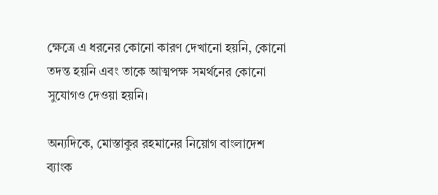ক্ষেত্রে এ ধরনের কোনো কারণ দেখানো হয়নি, কোনো তদন্ত হয়নি এবং তাকে আত্মপক্ষ সমর্থনের কোনো সুযোগও দেওয়া হয়নি।

অন্যদিকে, মোস্তাকুর রহমানের নিয়োগ বাংলাদেশ ব্যাংক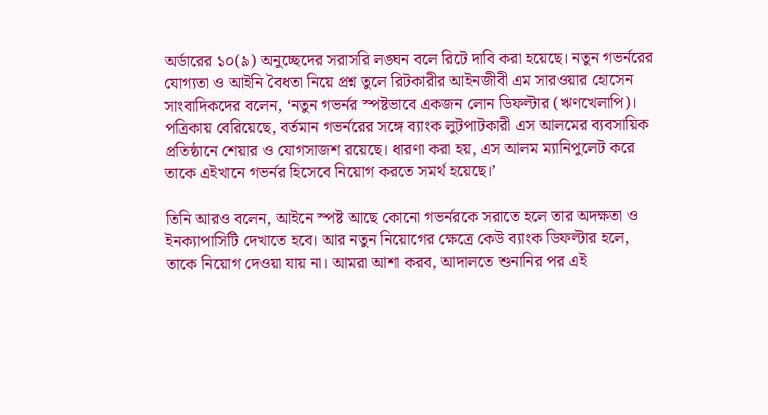অর্ডারের ১০(৯) অনুচ্ছেদের সরাসরি লঙ্ঘন বলে রিটে দাবি করা হয়েছে। নতুন গভর্নরের যোগ্যতা ও আইনি বৈধতা নিয়ে প্রশ্ন তুলে রিটকারীর আইনজীবী এম সারওয়ার হোসেন সাংবাদিকদের বলেন, ‘নতুন গভর্নর স্পষ্টভাবে একজন লোন ডিফল্টার (ঋণখেলাপি)। পত্রিকায় বেরিয়েছে, বর্তমান গভর্নরের সঙ্গে ব্যাংক লুটপাটকারী এস আলমের ব্যবসায়িক প্রতিষ্ঠানে শেয়ার ও যোগসাজশ রয়েছে। ধারণা করা হয়, এস আলম ম্যানিপুলেট করে তাকে এইখানে গভর্নর হিসেবে নিয়োগ করতে সমর্থ হয়েছে।’

তিনি আরও বলেন, আইনে স্পষ্ট আছে কোনো গভর্নরকে সরাতে হলে তার অদক্ষতা ও ইনক্যাপাসিটি দেখাতে হবে। আর নতুন নিয়োগের ক্ষেত্রে কেউ ব্যাংক ডিফল্টার হলে, তাকে নিয়োগ দেওয়া যায় না। আমরা আশা করব, আদালতে শুনানির পর এই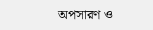অপসারণ ও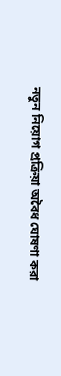নতুন নিয়োগ প্রক্রিয়া অবৈধ ঘোষণা করা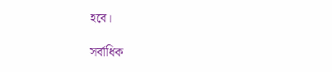হবে।

সর্বাধিক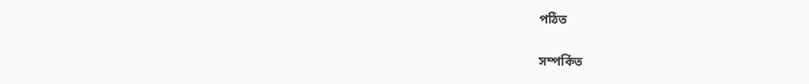পঠিত

সম্পর্কিত